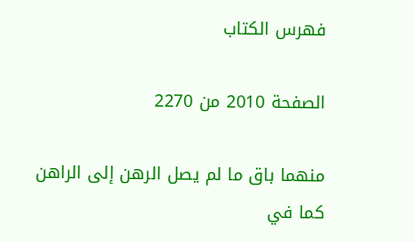فهرس الكتاب

الصفحة 2010 من 2270

منهما باق ما لم يصل الرهن إلى الراهن كما في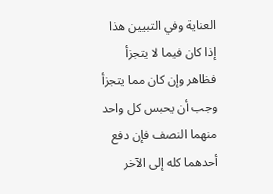العناية وفي التبيين هذا إذا كان فيما لا يتجزأ فظاهر وإن كان مما يتجزأ وجب أن يحبس كل واحد منهما النصف فإن دفع أحدهما كله إلى الآخر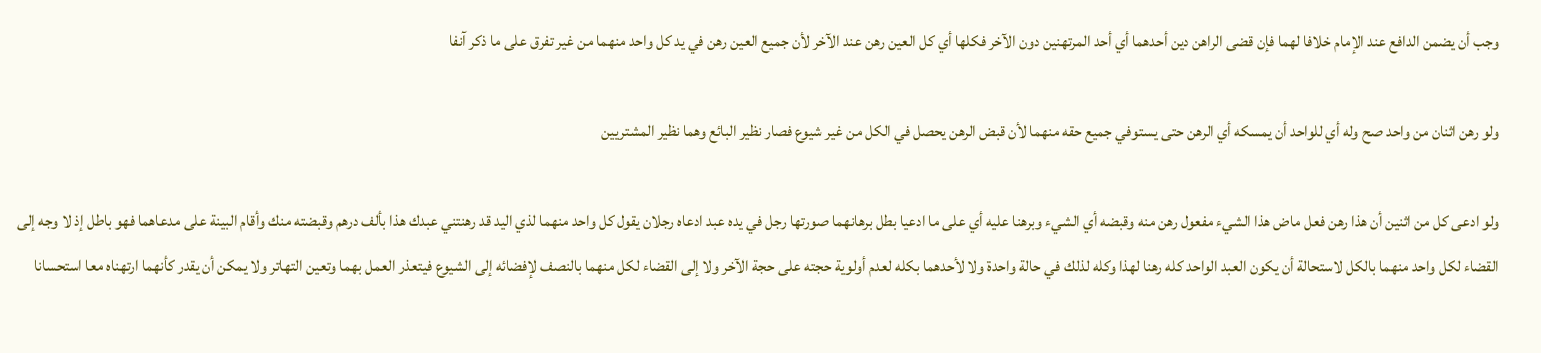وجب أن يضمن الدافع عند الإمام خلافا لهما فإن قضى الراهن دين أحدهما أي أحد المرتهنين دون الآخر فكلها أي كل العين رهن عند الآخر لأن جميع العين رهن في يد كل واحد منهما من غير تفرق على ما ذكر آنفا

ولو رهن اثنان من واحد صح وله أي للواحد أن يمسكه أي الرهن حتى يستوفي جميع حقه منهما لأن قبض الرهن يحصل في الكل من غير شيوع فصار نظير البائع وهما نظير المشتريين

ولو ادعى كل من اثنين أن هذا رهن فعل ماض هذا الشيء مفعول رهن منه وقبضه أي الشيء وبرهنا عليه أي على ما ادعيا بطل برهانهما صورتها رجل في يده عبد ادعاه رجلان يقول كل واحد منهما لذي اليد قد رهنتني عبدك هذا بألف درهم وقبضته منك وأقام البينة على مدعاهما فهو باطل إذ لا وجه إلى القضاء لكل واحد منهما بالكل لاستحالة أن يكون العبد الواحد كله رهنا لهذا وكله لذلك في حالة واحدة ولا لأحدهما بكله لعدم أولوية حجته على حجة الآخر ولا إلى القضاء لكل منهما بالنصف لإفضائه إلى الشيوع فيتعذر العمل بهما وتعين التهاتر ولا يمكن أن يقدر كأنهما ارتهناه معا استحسانا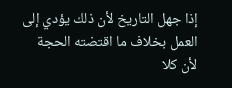إذا جهل التاريخ لأن ذلك يؤدي إلى العمل بخلاف ما اقتضته الحجة لأن كلا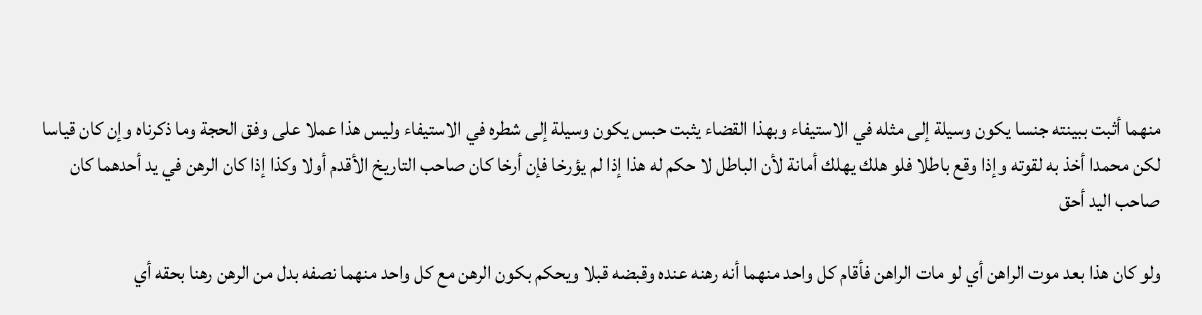منهما أثبت ببينته جنسا يكون وسيلة إلى مثله في الاستيفاء وبهذا القضاء يثبت حبس يكون وسيلة إلى شطره في الاستيفاء وليس هذا عملا على وفق الحجة وما ذكرناه وإن كان قياسا لكن محمدا أخذ به لقوته وإذا وقع باطلا فلو هلك يهلك أمانة لأن الباطل لا حكم له هذا إذا لم يؤرخا فإن أرخا كان صاحب التاريخ الأقدم أولا وكذا إذا كان الرهن في يد أحدهما كان صاحب اليد أحق

ولو كان هذا بعد موت الراهن أي لو مات الراهن فأقام كل واحد منهما أنه رهنه عنده وقبضه قبلا ويحكم بكون الرهن مع كل واحد منهما نصفه بدل من الرهن رهنا بحقه أي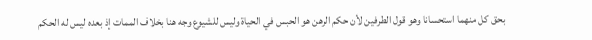بحق كل منهما استحسانا وهو قول الطرفين لأن حكم الرهن هو الحبس في الحياة وليس للشيوع وجه هنا بخلاف الممات إذ بعده ليس له الحكم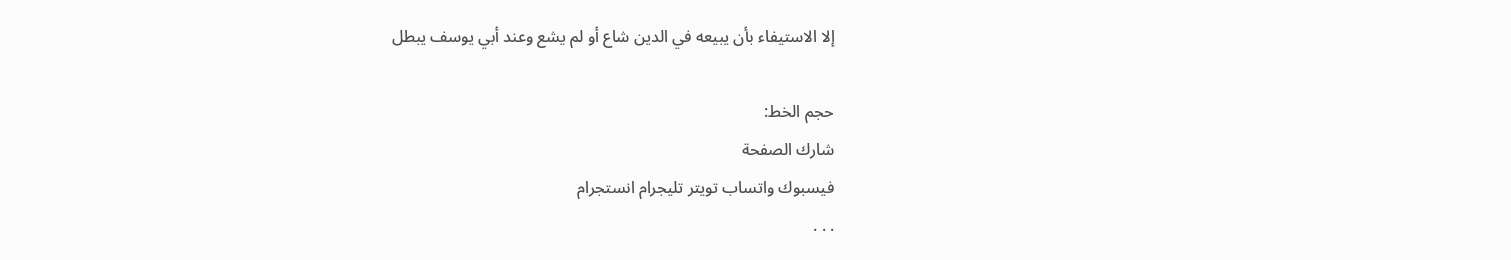إلا الاستيفاء بأن يبيعه في الدين شاع أو لم يشع وعند أبي يوسف يبطل

حجم الخط:
شارك الصفحة
فيسبوك واتساب تويتر تليجرام انستجرام
. . .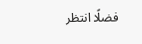فضلًا انتظر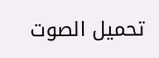تحميل الصوت